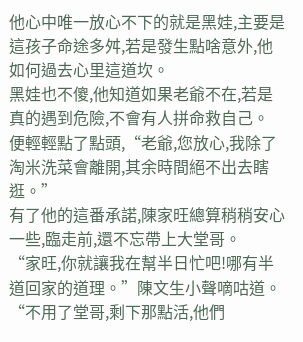他心中唯一放心不下的就是黑娃,主要是這孩子命途多舛,若是發生點啥意外,他如何過去心里這道坎。
黑娃也不傻,他知道如果老爺不在,若是真的遇到危險,不會有人拼命救自己。
便輕輕點了點頭,“老爺,您放心,我除了淘米洗菜會離開,其余時間絕不出去瞎逛。”
有了他的這番承諾,陳家旺總算稍稍安心一些,臨走前,還不忘帶上大堂哥。
“家旺,你就讓我在幫半日忙吧!哪有半道回家的道理。”陳文生小聲嘀咕道。
“不用了堂哥,剩下那點活,他們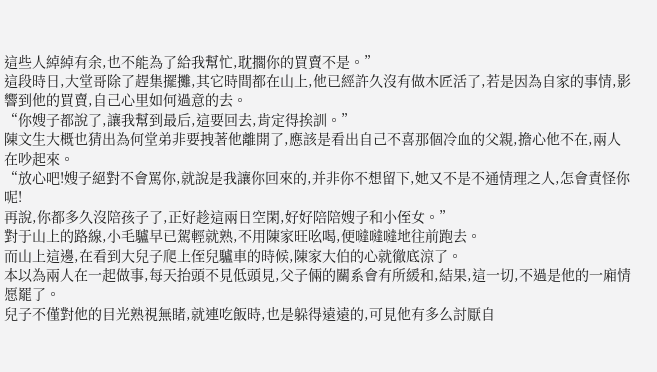這些人綽綽有余,也不能為了給我幫忙,耽擱你的買賣不是。”
這段時日,大堂哥除了趕集擺攤,其它時間都在山上,他已經許久沒有做木匠活了,若是因為自家的事情,影響到他的買賣,自己心里如何過意的去。
“你嫂子都說了,讓我幫到最后,這要回去,肯定得挨訓。”
陳文生大概也猜出為何堂弟非要拽著他離開了,應該是看出自己不喜那個冷血的父親,擔心他不在,兩人在吵起來。
“放心吧!嫂子絕對不會罵你,就說是我讓你回來的,并非你不想留下,她又不是不通情理之人,怎會責怪你呢!
再說,你都多久沒陪孩子了,正好趁這兩日空閑,好好陪陪嫂子和小侄女。”
對于山上的路線,小毛驢早已駕輕就熟,不用陳家旺吆喝,便噠噠噠地往前跑去。
而山上這邊,在看到大兒子爬上侄兒驢車的時候,陳家大伯的心就徹底涼了。
本以為兩人在一起做事,每天抬頭不見低頭見,父子倆的關系會有所緩和,結果,這一切,不過是他的一廂情愿罷了。
兒子不僅對他的目光熟視無睹,就連吃飯時,也是躲得遠遠的,可見他有多么討厭自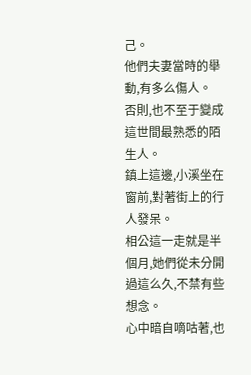己。
他們夫妻當時的舉動,有多么傷人。
否則,也不至于變成這世間最熟悉的陌生人。
鎮上這邊,小溪坐在窗前,對著街上的行人發呆。
相公這一走就是半個月,她們從未分開過這么久,不禁有些想念。
心中暗自嘀咕著,也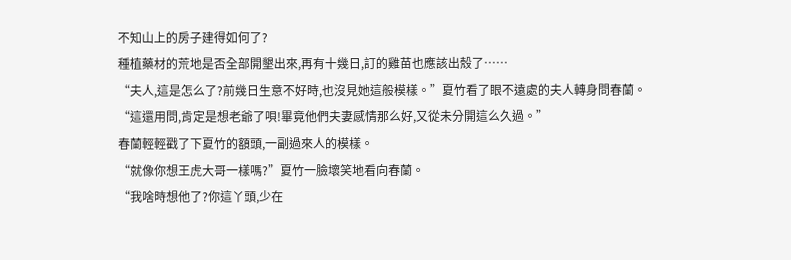不知山上的房子建得如何了?
種植藥材的荒地是否全部開墾出來,再有十幾日,訂的雞苗也應該出殼了……
“夫人,這是怎么了?前幾日生意不好時,也沒見她這般模樣。”夏竹看了眼不遠處的夫人轉身問春蘭。
“這還用問,肯定是想老爺了唄!畢竟他們夫妻感情那么好,又從未分開這么久過。”
春蘭輕輕戳了下夏竹的額頭,一副過來人的模樣。
“就像你想王虎大哥一樣嗎?”夏竹一臉壞笑地看向春蘭。
“我啥時想他了?你這丫頭,少在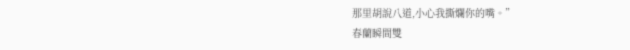那里胡說八道,小心我撕爛你的嘴。”
春蘭瞬間雙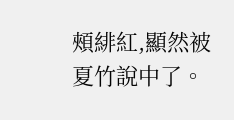頰緋紅,顯然被夏竹說中了。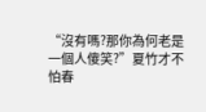“沒有嗎?那你為何老是一個人傻笑?”夏竹才不怕春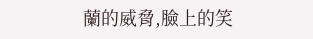蘭的威脅,臉上的笑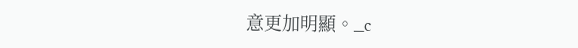意更加明顯。_c